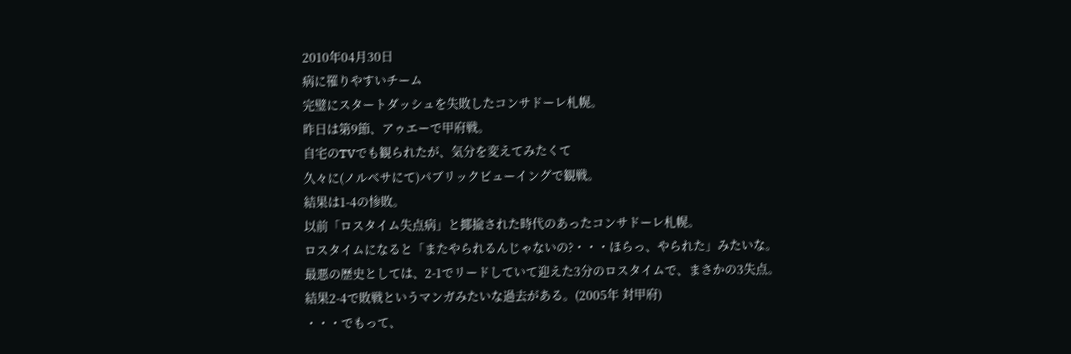2010年04月30日
病に罹りやすいチーム
完璧にスタートダッシュを失敗したコンサドーレ札幌。
昨日は第9節、アゥエーで甲府戦。
自宅のTVでも観られたが、気分を変えてみたくて
久々に(ノルベサにて)パブリックビューイングで観戦。
結果は1-4の惨敗。
以前「ロスタイム失点病」と揶揄された時代のあったコンサドーレ札幌。
ロスタイムになると「またやられるんじゃないの?・・・ほらっ、やられた」みたいな。
最悪の歴史としては、2-1でリードしていて迎えた3分のロスタイムで、まさかの3失点。
結果2-4で敗戦というマンガみたいな過去がある。(2005年 対甲府)
・・・でもって、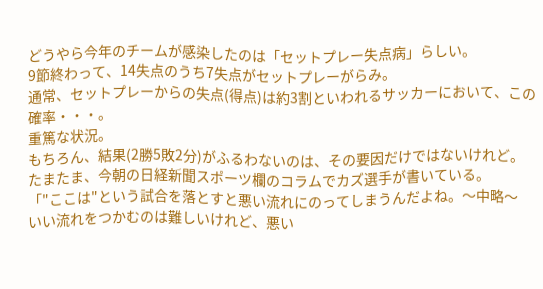どうやら今年のチームが感染したのは「セットプレー失点病」らしい。
9節終わって、14失点のうち7失点がセットプレーがらみ。
通常、セットプレーからの失点(得点)は約3割といわれるサッカーにおいて、この確率・・・。
重篤な状況。
もちろん、結果(2勝5敗2分)がふるわないのは、その要因だけではないけれど。
たまたま、今朝の日経新聞スポーツ欄のコラムでカズ選手が書いている。
「"ここは"という試合を落とすと悪い流れにのってしまうんだよね。〜中略〜
いい流れをつかむのは難しいけれど、悪い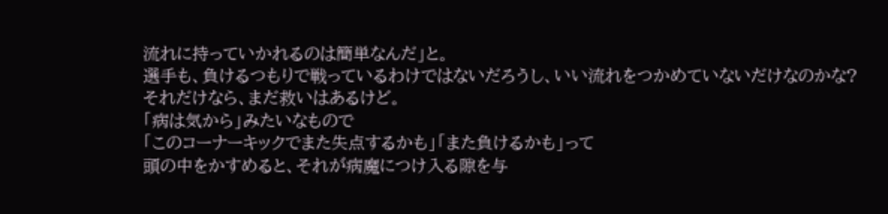流れに持っていかれるのは簡単なんだ」と。
選手も、負けるつもりで戦っているわけではないだろうし、いい流れをつかめていないだけなのかな?
それだけなら、まだ救いはあるけど。
「病は気から」みたいなもので
「このコーナーキックでまた失点するかも」「また負けるかも」って
頭の中をかすめると、それが病魔につけ入る隙を与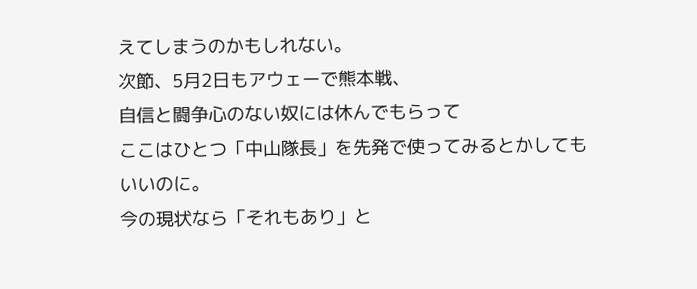えてしまうのかもしれない。
次節、5月2日もアウェーで熊本戦、
自信と闘争心のない奴には休んでもらって
ここはひとつ「中山隊長」を先発で使ってみるとかしてもいいのに。
今の現状なら「それもあり」と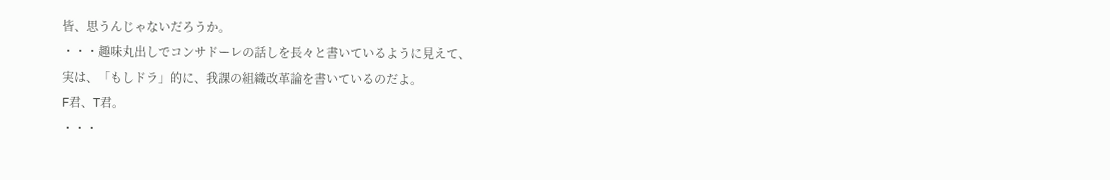皆、思うんじゃないだろうか。
・・・趣味丸出しでコンサドーレの話しを長々と書いているように見えて、
実は、「もしドラ」的に、我課の組織改革論を書いているのだよ。
F君、T君。
・・・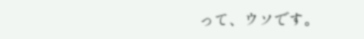って、ウソです。